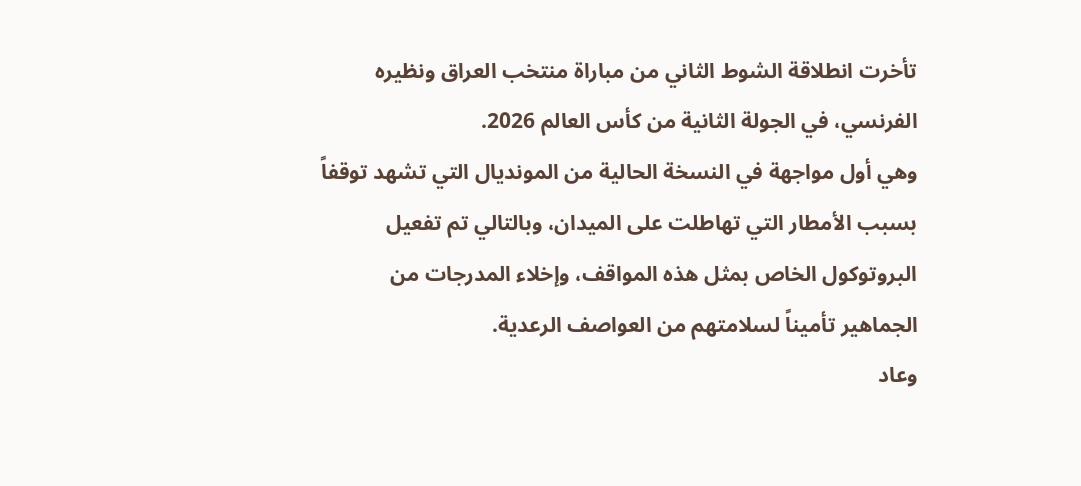تأخرت انطلاقة الشوط الثاني من مباراة منتخب العراق ونظيره الفرنسي، في الجولة الثانية من كأس العالم 2026.
وهي أول مواجهة في النسخة الحالية من المونديال التي تشهد توقفاً بسبب الأمطار التي تهاطلت على الميدان، وبالتالي تم تفعيل البروتوكول الخاص بمثل هذه المواقف، وإخلاء المدرجات من الجماهير تأميناً لسلامتهم من العواصف الرعدية.
وعاد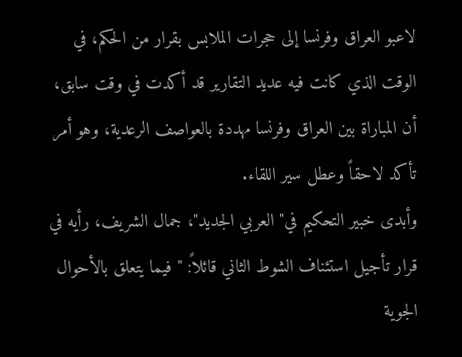لاعبو العراق وفرنسا إلى حجرات الملابس بقرار من الحكم، في الوقت الذي كانت فيه عديد التقارير قد أكدت في وقت سابق، أن المباراة بين العراق وفرنسا مهددة بالعواصف الرعدية، وهو أمر تأكد لاحقاً وعطل سير اللقاء.
وأبدى خبير التحكيم في" العربي الجديد"، جمال الشريف، رأيه في قرار تأجيل استئناف الشوط الثاني قائلاً: " فيما يتعلق بالأحوال الجوية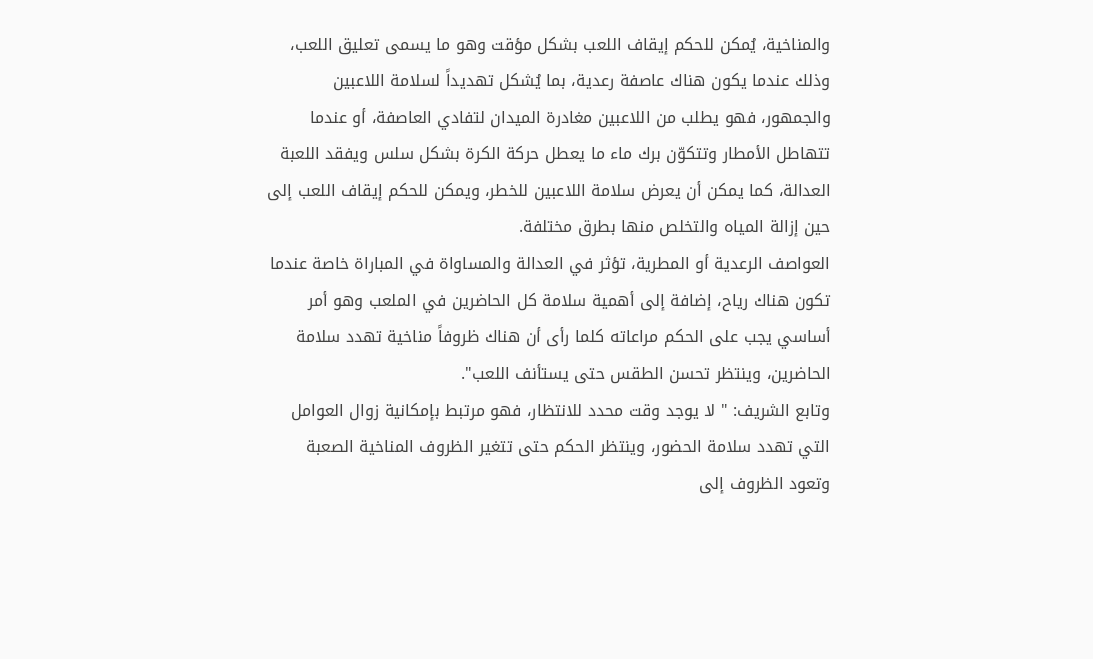والمناخية، يُمكن للحكم إيقاف اللعب بشكل مؤقت وهو ما يسمى تعليق اللعب، وذلك عندما يكون هناك عاصفة رعدية، بما يُشكل تهديداً لسلامة اللاعبين والجمهور، فهو يطلب من اللاعبين مغادرة الميدان لتفادي العاصفة، أو عندما تتهاطل الأمطار وتتكوّن برك ماء ما يعطل حركة الكرة بشكل سلس ويفقد اللعبة العدالة، كما يمكن أن يعرض سلامة اللاعبين للخطر، ويمكن للحكم إيقاف اللعب إلى حين إزالة المياه والتخلص منها بطرق مختلفة.
العواصف الرعدية أو المطرية، تؤثر في العدالة والمساواة في المباراة خاصة عندما تكون هناك رياح، إضافة إلى أهمية سلامة كل الحاضرين في الملعب وهو أمر أساسي يجب على الحكم مراعاته كلما رأى أن هناك ظروفاً مناخية تهدد سلامة الحاضرين، وينتظر تحسن الطقس حتى يستأنف اللعب".
وتابع الشريف: " لا يوجد وقت محدد للانتظار، فهو مرتبط بإمكانية زوال العوامل التي تهدد سلامة الحضور، وينتظر الحكم حتى تتغير الظروف المناخية الصعبة وتعود الظروف إلى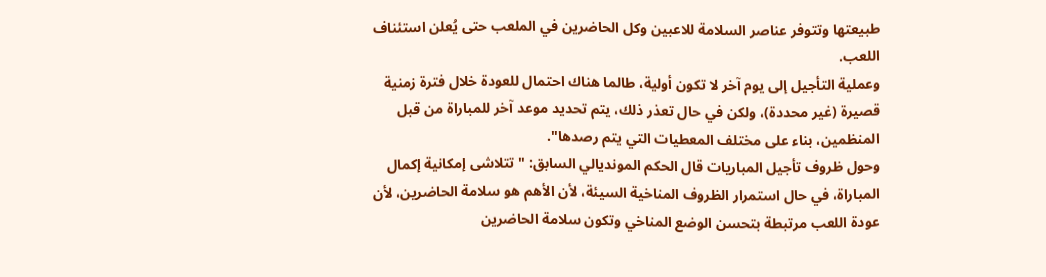طبيعتها وتتوفر عناصر السلامة للاعبين وكل الحاضرين في الملعب حتى يُعلن استئناف اللعب.
وعملية التأجيل إلى يوم آخر لا تكون أولية، طالما هناك احتمال للعودة خلال فترة زمنية قصيرة (غير محددة)، ولكن في حال تعذر ذلك، يتم تحديد موعد آخر للمباراة من قبل المنظمين، بناء على مختلف المعطيات التي يتم رصدها".
وحول ظروف تأجيل المباريات قال الحكم المونديالي السابق: " تتلاشى إمكانية إكمال المباراة، في حال استمرار الظروف المناخية السيئة، لأن الأهم هو سلامة الحاضرين، لأن عودة اللعب مرتبطة بتحسن الوضع المناخي وتكون سلامة الحاضرين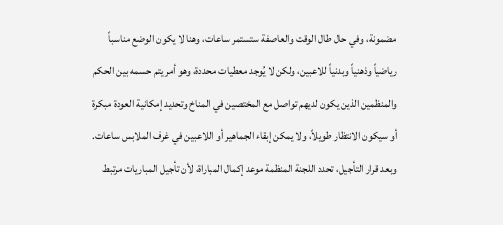مضمونة، وفي حال طال الوقت والعاصفة ستستمر ساعات، وهنا لا يكون الوضع مناسباً رياضياً وذهنياً وبدنياً للاعبين، ولكن لا يُوجد معطيات محددة، وهو أمر يتم حسمه بين الحكم والمنظمين الذين يكون لديهم تواصل مع المختصين في المناخ وتحديد إمكانية العودة مبكرة أو سيكون الانتظار طويلاً، ولا يمكن إبقاء الجماهير أو اللاعبين في غرف الملابس ساعات.
وبعد قرار التأجيل، تحدد اللجنة المنظمة موعد إكمال المباراة، لأن تأجيل المباريات مرتبط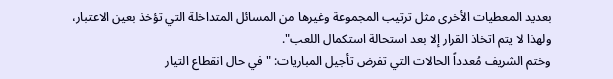بعديد المعطيات الأخرى مثل ترتيب المجموعة وغيرها من المسائل المتداخلة التي تؤخذ بعين الاعتبار، ولهذا لا يتم اتخاذ القرار إلا بعد استحالة استكمال اللعب".
وختم الشريف مُعدداً الحالات التي تفرض تأجيل المباريات: " في حال انقطاع التيار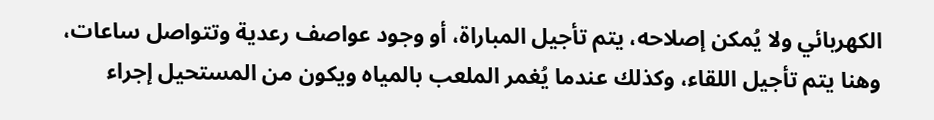الكهربائي ولا يُمكن إصلاحه، يتم تأجيل المباراة، أو وجود عواصف رعدية وتتواصل ساعات، وهنا يتم تأجيل اللقاء، وكذلك عندما يُغمر الملعب بالمياه ويكون من المستحيل إجراء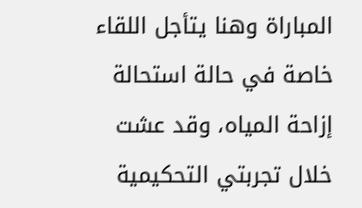المباراة وهنا يتأجل اللقاء خاصة في حالة استحالة إزاحة المياه، وقد عشت خلال تجربتي التحكيمية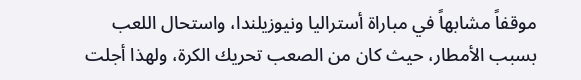موقفاً مشابهاً في مباراة أستراليا ونيوزيلندا، واستحال اللعب بسبب الأمطار، حيث كان من الصعب تحريك الكرة، ولهذا أجلت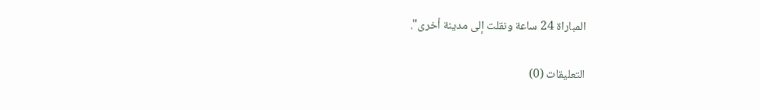المباراة 24 ساعة ونقلت إلى مدينة أخرى".

التعليقات (0)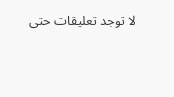لا توجد تعليقات حتى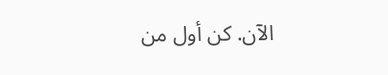الآن. كن أول من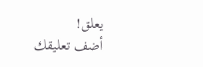يعلق!
أضف تعليقك